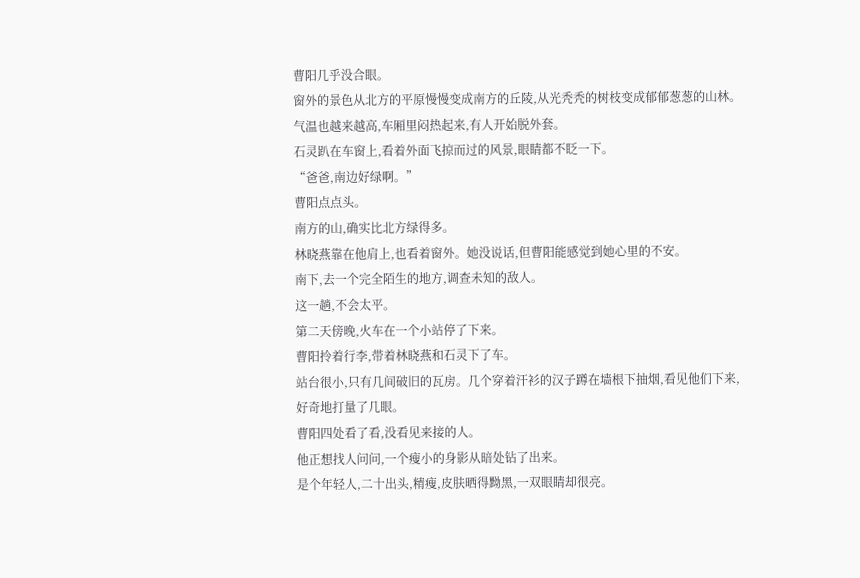曹阳几乎没合眼。
窗外的景色从北方的平原慢慢变成南方的丘陵,从光秃秃的树枝变成郁郁葱葱的山林。气温也越来越高,车厢里闷热起来,有人开始脱外套。
石灵趴在车窗上,看着外面飞掠而过的风景,眼睛都不眨一下。
“爸爸,南边好绿啊。”
曹阳点点头。
南方的山,确实比北方绿得多。
林晓燕靠在他肩上,也看着窗外。她没说话,但曹阳能感觉到她心里的不安。
南下,去一个完全陌生的地方,调查未知的敌人。
这一趟,不会太平。
第二天傍晚,火车在一个小站停了下来。
曹阳拎着行李,带着林晓燕和石灵下了车。
站台很小,只有几间破旧的瓦房。几个穿着汗衫的汉子蹲在墙根下抽烟,看见他们下来,好奇地打量了几眼。
曹阳四处看了看,没看见来接的人。
他正想找人问问,一个瘦小的身影从暗处钻了出来。
是个年轻人,二十出头,精瘦,皮肤晒得黝黑,一双眼睛却很亮。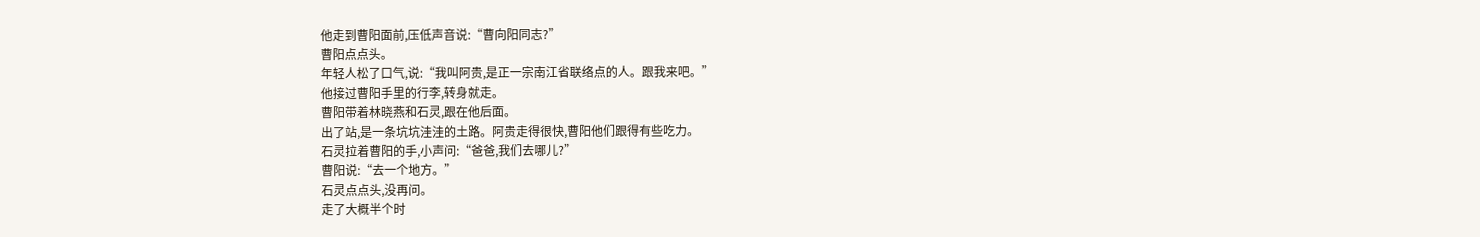他走到曹阳面前,压低声音说:“曹向阳同志?”
曹阳点点头。
年轻人松了口气,说:“我叫阿贵,是正一宗南江省联络点的人。跟我来吧。”
他接过曹阳手里的行李,转身就走。
曹阳带着林晓燕和石灵,跟在他后面。
出了站,是一条坑坑洼洼的土路。阿贵走得很快,曹阳他们跟得有些吃力。
石灵拉着曹阳的手,小声问:“爸爸,我们去哪儿?”
曹阳说:“去一个地方。”
石灵点点头,没再问。
走了大概半个时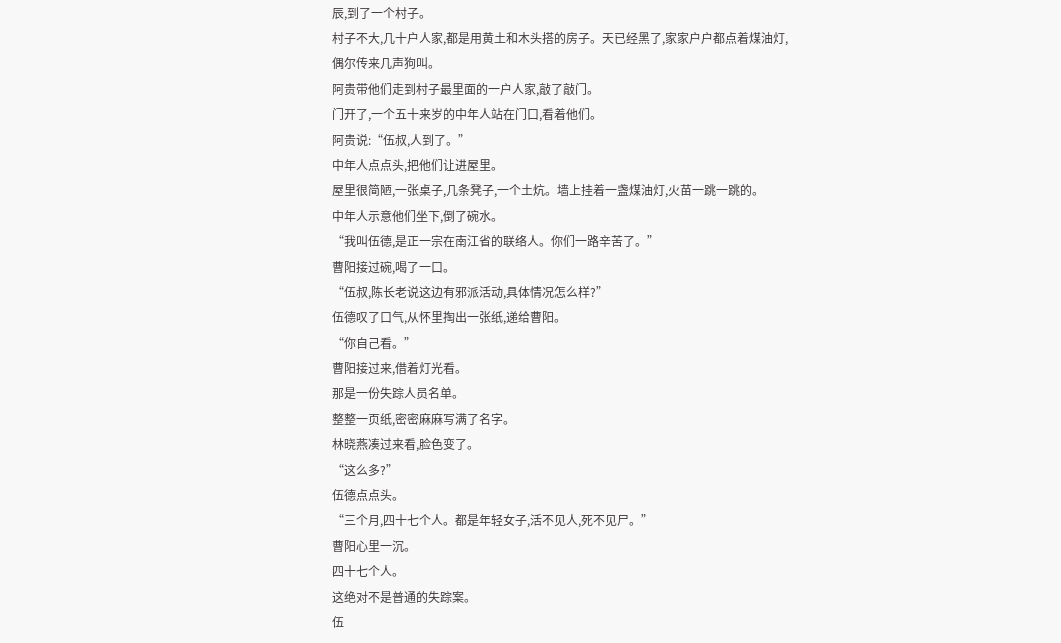辰,到了一个村子。
村子不大,几十户人家,都是用黄土和木头搭的房子。天已经黑了,家家户户都点着煤油灯,偶尔传来几声狗叫。
阿贵带他们走到村子最里面的一户人家,敲了敲门。
门开了,一个五十来岁的中年人站在门口,看着他们。
阿贵说:“伍叔,人到了。”
中年人点点头,把他们让进屋里。
屋里很简陋,一张桌子,几条凳子,一个土炕。墙上挂着一盏煤油灯,火苗一跳一跳的。
中年人示意他们坐下,倒了碗水。
“我叫伍德,是正一宗在南江省的联络人。你们一路辛苦了。”
曹阳接过碗,喝了一口。
“伍叔,陈长老说这边有邪派活动,具体情况怎么样?”
伍德叹了口气,从怀里掏出一张纸,递给曹阳。
“你自己看。”
曹阳接过来,借着灯光看。
那是一份失踪人员名单。
整整一页纸,密密麻麻写满了名字。
林晓燕凑过来看,脸色变了。
“这么多?”
伍德点点头。
“三个月,四十七个人。都是年轻女子,活不见人,死不见尸。”
曹阳心里一沉。
四十七个人。
这绝对不是普通的失踪案。
伍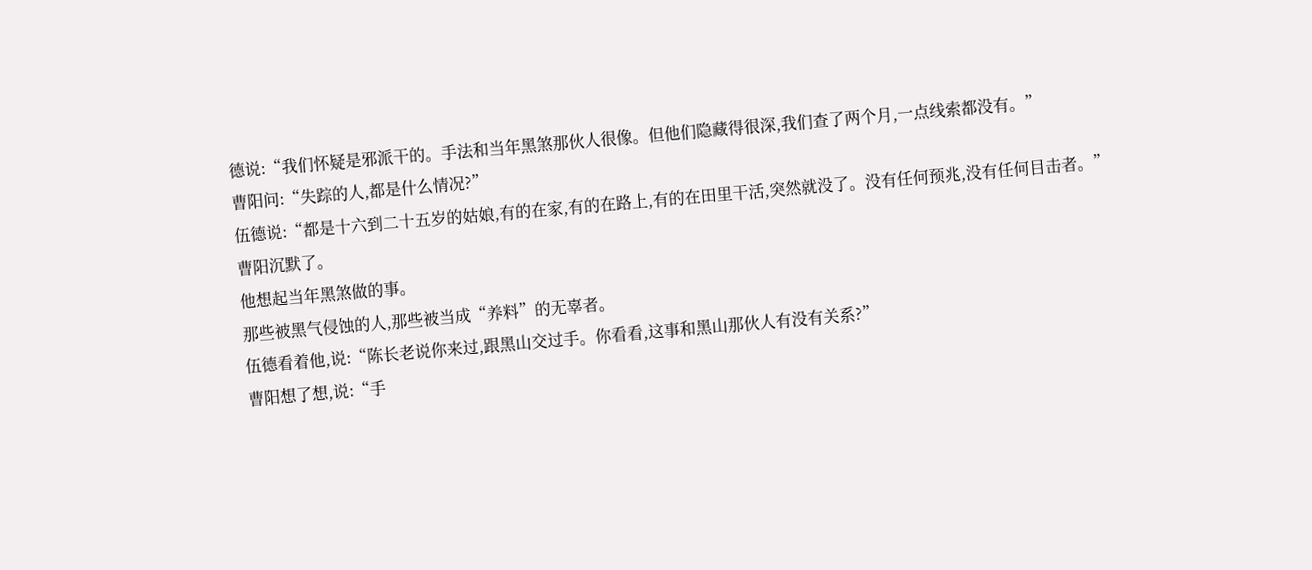德说:“我们怀疑是邪派干的。手法和当年黑煞那伙人很像。但他们隐藏得很深,我们查了两个月,一点线索都没有。”
曹阳问:“失踪的人,都是什么情况?”
伍德说:“都是十六到二十五岁的姑娘,有的在家,有的在路上,有的在田里干活,突然就没了。没有任何预兆,没有任何目击者。”
曹阳沉默了。
他想起当年黑煞做的事。
那些被黑气侵蚀的人,那些被当成“养料”的无辜者。
伍德看着他,说:“陈长老说你来过,跟黑山交过手。你看看,这事和黑山那伙人有没有关系?”
曹阳想了想,说:“手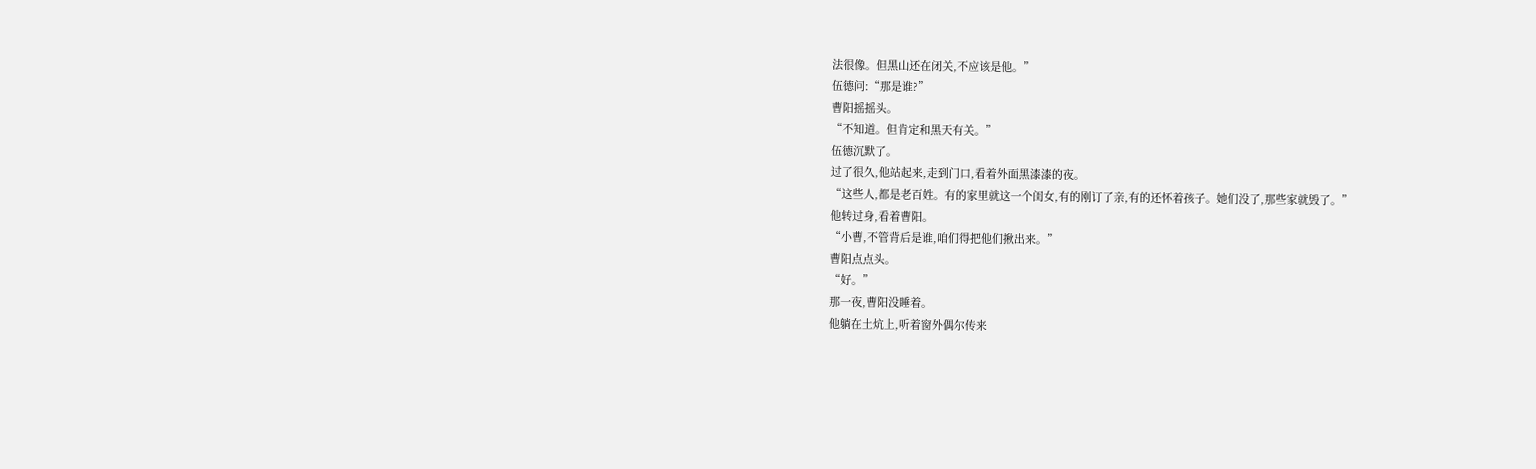法很像。但黑山还在闭关,不应该是他。”
伍德问:“那是谁?”
曹阳摇摇头。
“不知道。但肯定和黑天有关。”
伍德沉默了。
过了很久,他站起来,走到门口,看着外面黑漆漆的夜。
“这些人,都是老百姓。有的家里就这一个闺女,有的刚订了亲,有的还怀着孩子。她们没了,那些家就毁了。”
他转过身,看着曹阳。
“小曹,不管背后是谁,咱们得把他们揪出来。”
曹阳点点头。
“好。”
那一夜,曹阳没睡着。
他躺在土炕上,听着窗外偶尔传来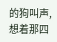的狗叫声,想着那四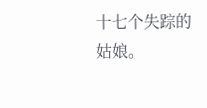十七个失踪的姑娘。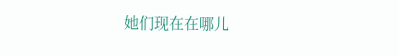她们现在在哪儿